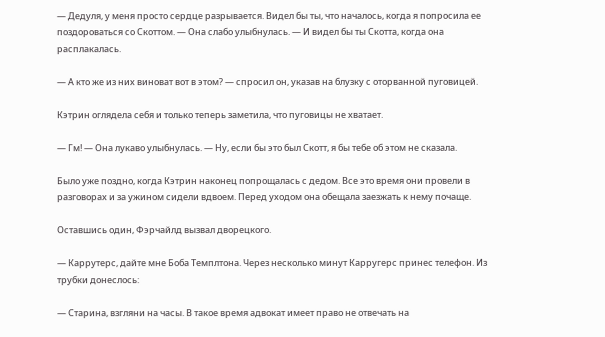— Дедуля, у меня просто сердце разрывается. Видел бы ты, что началось, когда я попросила ее поздороваться со Скоттом. — Она слабо улыбнулась. — И видел бы ты Скотта, когда она расплакалась.

— А кто же из них виноват вот в этом? — спросил он, указав на блузку с оторванной пуговицей.

Кэтрин оглядела себя и только теперь заметила, что пуговицы не хватает.

— Гм! — Она лукаво улыбнулась. — Ну, если бы это был Скотт, я бы тебе об этом не сказала.

Было уже поздно, когда Кэтрин наконец попрощалась с дедом. Все это время они провели в разговорах и за ужином сидели вдвоем. Перед уходом она обещала заезжать к нему почаще.

Оставшись один, Фэрчайлд вызвал дворецкого.

— Каррутерс, дайте мне Боба Темплтона. Через несколько минут Карругерс принес телефон. Из трубки донеслось:

— Старина, взгляни на часы. В такое время адвокат имеет право не отвечать на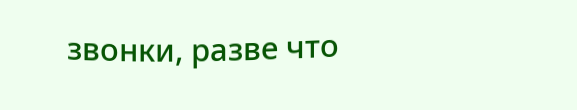звонки, разве что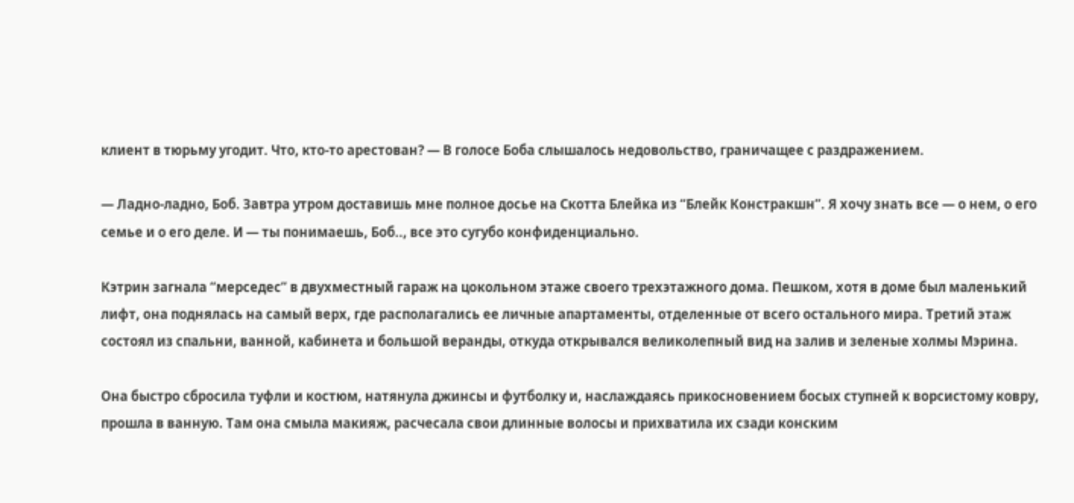клиент в тюрьму угодит. Что, кто-то арестован? — В голосе Боба слышалось недовольство, граничащее с раздражением.

— Ладно-ладно, Боб. Завтра утром доставишь мне полное досье на Скотта Блейка из “Блейк Констракшн”. Я хочу знать все — о нем, о его семье и о его деле. И — ты понимаешь, Боб.., все это сугубо конфиденциально.

Кэтрин загнала “мерседес” в двухместный гараж на цокольном этаже своего трехэтажного дома. Пешком, хотя в доме был маленький лифт, она поднялась на самый верх, где располагались ее личные апартаменты, отделенные от всего остального мира. Третий этаж состоял из спальни, ванной, кабинета и большой веранды, откуда открывался великолепный вид на залив и зеленые холмы Мэрина.

Она быстро сбросила туфли и костюм, натянула джинсы и футболку и, наслаждаясь прикосновением босых ступней к ворсистому ковру, прошла в ванную. Там она смыла макияж, расчесала свои длинные волосы и прихватила их сзади конским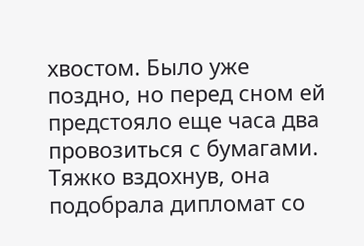хвостом. Было уже поздно, но перед сном ей предстояло еще часа два провозиться с бумагами. Тяжко вздохнув, она подобрала дипломат со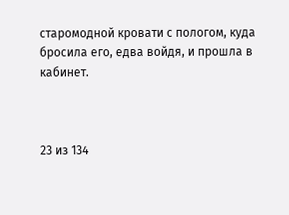старомодной кровати с пологом, куда бросила его, едва войдя, и прошла в кабинет.



23 из 134